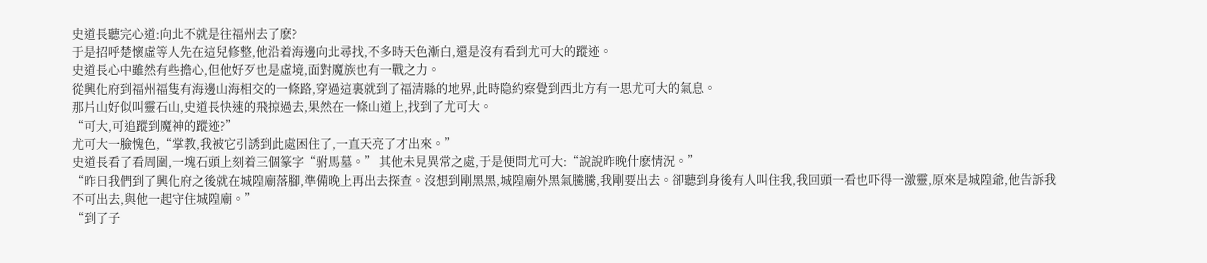史道長聽完心道:向北不就是往福州去了麽?
于是招呼楚懷虛等人先在這兒修整,他沿着海邊向北尋找,不多時天色漸白,還是沒有看到尤可大的蹤迹。
史道長心中雖然有些擔心,但他好歹也是虛境,面對魔族也有一戰之力。
從興化府到福州福隻有海邊山海相交的一條路,穿過這裏就到了福清縣的地界,此時隐約察覺到西北方有一思尤可大的氣息。
那片山好似叫靈石山,史道長快速的飛掠過去,果然在一條山道上,找到了尤可大。
“可大,可追蹤到魔神的蹤迹?”
尤可大一臉愧色,“掌教,我被它引誘到此處困住了,一直天亮了才出來。”
史道長看了看周圍,一塊石頭上刻着三個篆字“驸馬墓。” 其他未見異常之處,于是便問尤可大:“說說昨晚什麽情況。”
“昨日我們到了興化府之後就在城隍廟落腳,準備晚上再出去探查。沒想到剛黑黑,城隍廟外黑氣騰騰,我剛要出去。卻聽到身後有人叫住我,我回頭一看也吓得一激靈,原來是城隍爺,他告訴我不可出去,與他一起守住城隍廟。”
“到了子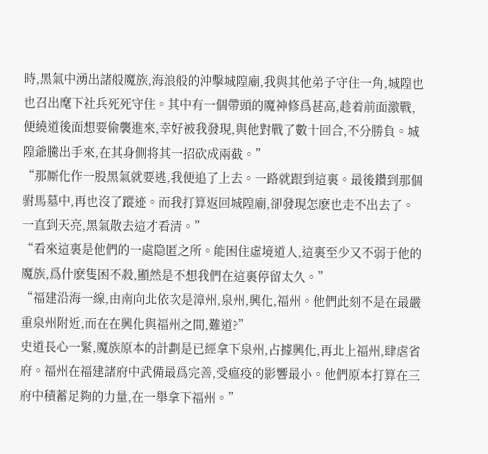時,黑氣中湧出諸般魔族,海浪般的沖擊城隍廟,我與其他弟子守住一角,城隍也也召出麾下社兵死死守住。其中有一個帶頭的魔神修爲甚高,趁着前面激戰,便繞道後面想要偷襲進來,幸好被我發現,與他對戰了數十回合,不分勝負。城隍爺騰出手來,在其身側将其一招砍成兩截。”
“那厮化作一股黑氣就要逃,我便追了上去。一路就跟到這裏。最後鑽到那個驸馬墓中,再也沒了蹤迹。而我打算返回城隍廟,卻發現怎麽也走不出去了。一直到天亮,黑氣散去這才看清。”
“看來這裏是他們的一處隐匿之所。能困住虛境道人,這裏至少又不弱于他的魔族,爲什麽隻困不殺,顯然是不想我們在這裏停留太久。”
“福建沿海一線,由南向北依次是漳州,泉州,興化,福州。他們此刻不是在最嚴重泉州附近,而在在興化與福州之間,難道?”
史道長心一緊,魔族原本的計劃是已經拿下泉州,占據興化,再北上福州,肆虐省府。福州在福建諸府中武備最爲完善,受瘟疫的影響最小。他們原本打算在三府中積蓄足夠的力量,在一舉拿下福州。”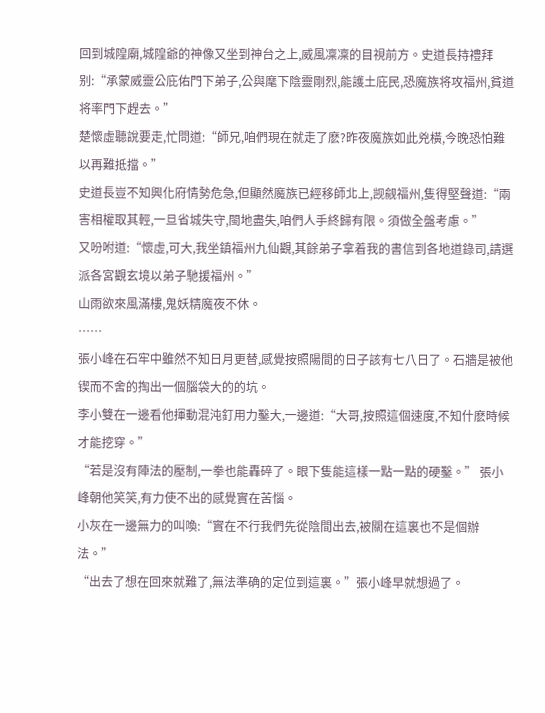回到城隍廟,城隍爺的神像又坐到神台之上,威風凜凜的目視前方。史道長持禮拜别:“承蒙威靈公庇佑門下弟子,公與麾下陰靈剛烈,能護土庇民,恐魔族将攻福州,貧道将率門下趕去。”
楚懷虛聽說要走,忙問道:“師兄,咱們現在就走了麽?昨夜魔族如此兇橫,今晚恐怕難以再難抵擋。”
史道長豈不知興化府情勢危急,但顯然魔族已經移師北上,觊觎福州,隻得堅聲道:“兩害相權取其輕,一旦省城失守,閩地盡失,咱們人手終歸有限。須做全盤考慮。”
又吩咐道:“懷虛,可大,我坐鎮福州九仙觀,其餘弟子拿着我的書信到各地道錄司,請選派各宮觀玄境以弟子馳援福州。”
山雨欲來風滿樓,鬼妖精魔夜不休。
……
張小峰在石牢中雖然不知日月更替,感覺按照陽間的日子該有七八日了。石牆是被他锲而不舍的掏出一個腦袋大的的坑。
李小雙在一邊看他揮動混沌釘用力鑿大,一邊道:“大哥,按照這個速度,不知什麽時候才能挖穿。”
“若是沒有陣法的壓制,一拳也能轟碎了。眼下隻能這樣一點一點的硬鑿。” 張小峰朝他笑笑,有力使不出的感覺實在苦惱。
小灰在一邊無力的叫喚:“實在不行我們先從陰間出去,被關在這裏也不是個辦法。”
“出去了想在回來就難了,無法準确的定位到這裏。”張小峰早就想過了。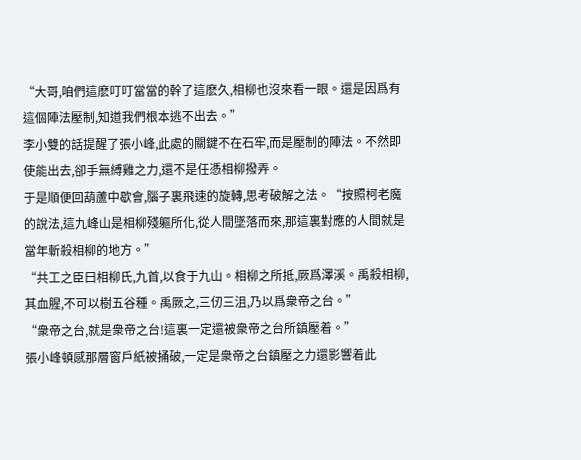“大哥,咱們這麽叮叮當當的幹了這麽久,相柳也沒來看一眼。還是因爲有這個陣法壓制,知道我們根本逃不出去。”
李小雙的話提醒了張小峰,此處的關鍵不在石牢,而是壓制的陣法。不然即使能出去,卻手無縛雞之力,還不是任憑相柳撥弄。
于是順便回葫蘆中歇會,腦子裏飛速的旋轉,思考破解之法。“按照柯老魔的說法,這九峰山是相柳殘軀所化,從人間墜落而來,那這裏對應的人間就是當年斬殺相柳的地方。”
“共工之臣曰相柳氏,九首,以食于九山。相柳之所抵,厥爲澤溪。禹殺相柳,其血腥,不可以樹五谷種。禹厥之,三仞三沮,乃以爲衆帝之台。”
“衆帝之台,就是衆帝之台!這裏一定還被衆帝之台所鎮壓着。”
張小峰頓感那層窗戶紙被捅破,一定是衆帝之台鎮壓之力還影響着此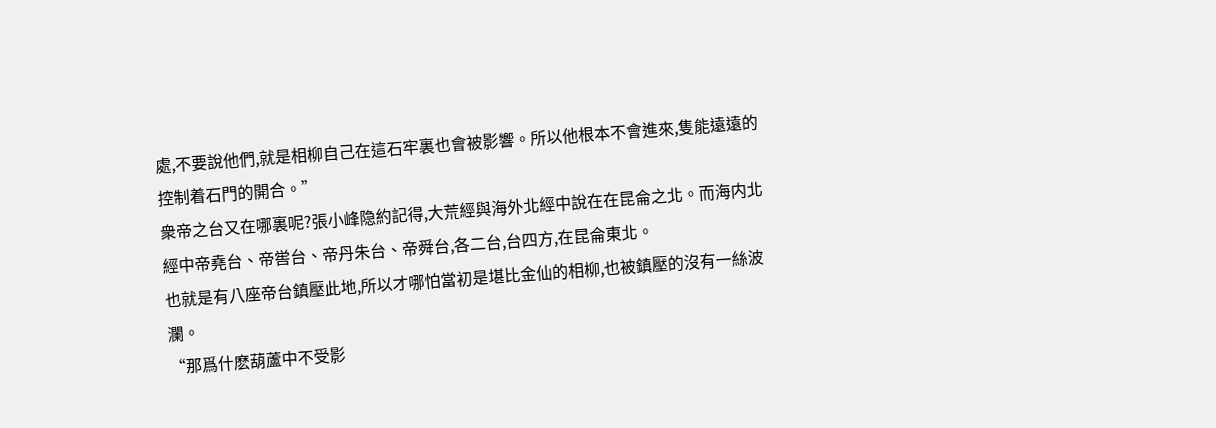處,不要說他們,就是相柳自己在這石牢裏也會被影響。所以他根本不會進來,隻能遠遠的控制着石門的開合。”
衆帝之台又在哪裏呢?張小峰隐約記得,大荒經與海外北經中說在在昆侖之北。而海内北經中帝堯台、帝喾台、帝丹朱台、帝舜台,各二台,台四方,在昆侖東北。
也就是有八座帝台鎮壓此地,所以才哪怕當初是堪比金仙的相柳,也被鎮壓的沒有一絲波瀾。
“那爲什麽葫蘆中不受影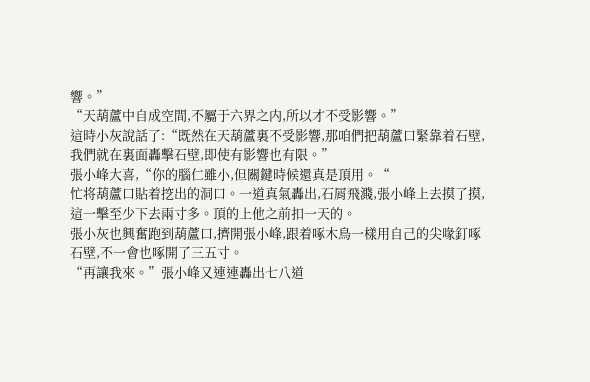響。”
“天葫蘆中自成空間,不屬于六界之内,所以才不受影響。”
這時小灰說話了:“既然在天葫蘆裏不受影響,那咱們把葫蘆口緊靠着石壁,我們就在裏面轟擊石壁,即使有影響也有限。”
張小峰大喜,“你的腦仁雖小,但關鍵時候還真是頂用。“
忙将葫蘆口貼着挖出的洞口。一道真氣轟出,石屑飛濺,張小峰上去摸了摸,這一擊至少下去兩寸多。頂的上他之前扣一天的。
張小灰也興奮跑到葫蘆口,擠開張小峰,跟着啄木鳥一樣用自己的尖喙釘啄石壁,不一會也啄開了三五寸。
“再讓我來。”張小峰又連連轟出七八道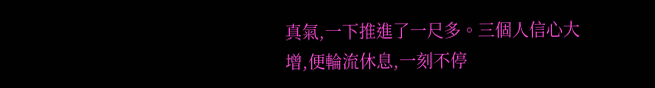真氣,一下推進了一尺多。三個人信心大增,便輪流休息,一刻不停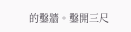的鑿牆。鑿開三尺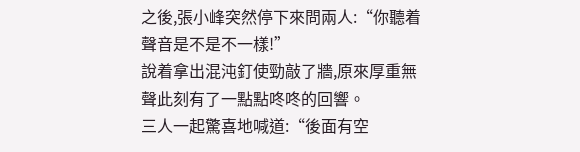之後,張小峰突然停下來問兩人:“你聽着聲音是不是不一樣!”
說着拿出混沌釘使勁敲了牆,原來厚重無聲此刻有了一點點咚咚的回響。
三人一起驚喜地喊道:“後面有空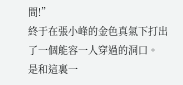間!”
終于在張小峰的金色真氣下打出了一個能容一人穿過的洞口。
是和這裏一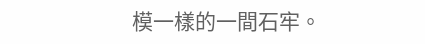模一樣的一間石牢。